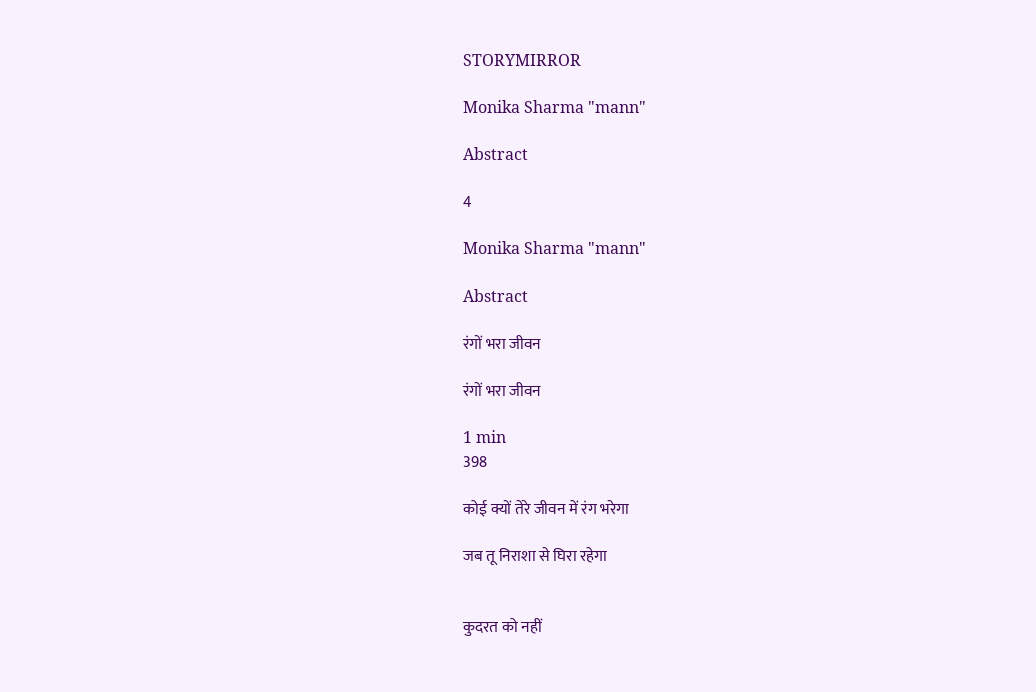STORYMIRROR

Monika Sharma "mann"

Abstract

4

Monika Sharma "mann"

Abstract

रंगों भरा जीवन

रंगों भरा जीवन

1 min
398

कोई क्यों तेरे जीवन में रंग भरेगा

जब तू निराशा से घिरा रहेगा


कुदरत को नहीं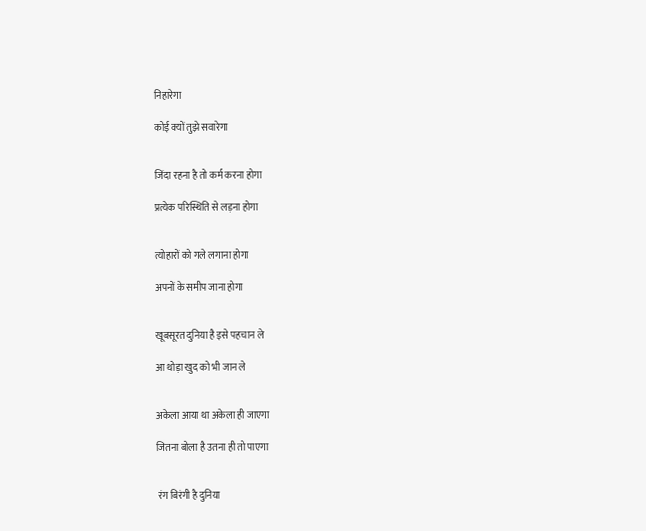निहारेगा

कोई क्यों तुझे सवारेगा


जिंदा रहना है तो कर्म करना होगा

प्रत्येक परिस्थिति से लड़ना होगा


त्योहारों को गले लगाना होगा

अपनों के समीप जाना होगा


खूबसूरत दुनिया है इसे पहचान ले

आ थोड़ा खुद को भी जान ले


अकेला आया था अकेला ही जाएगा

जितना बोला है उतना ही तो पाएगा


 रंग बिरंगी है दुनिया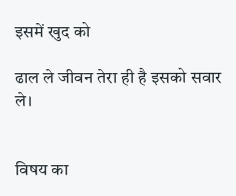इसमें खुद को

ढाल ले जीवन तेरा ही है इसको सवार ले।


विषय का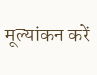मूल्यांकन करें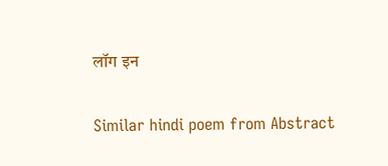लॉग इन

Similar hindi poem from Abstract